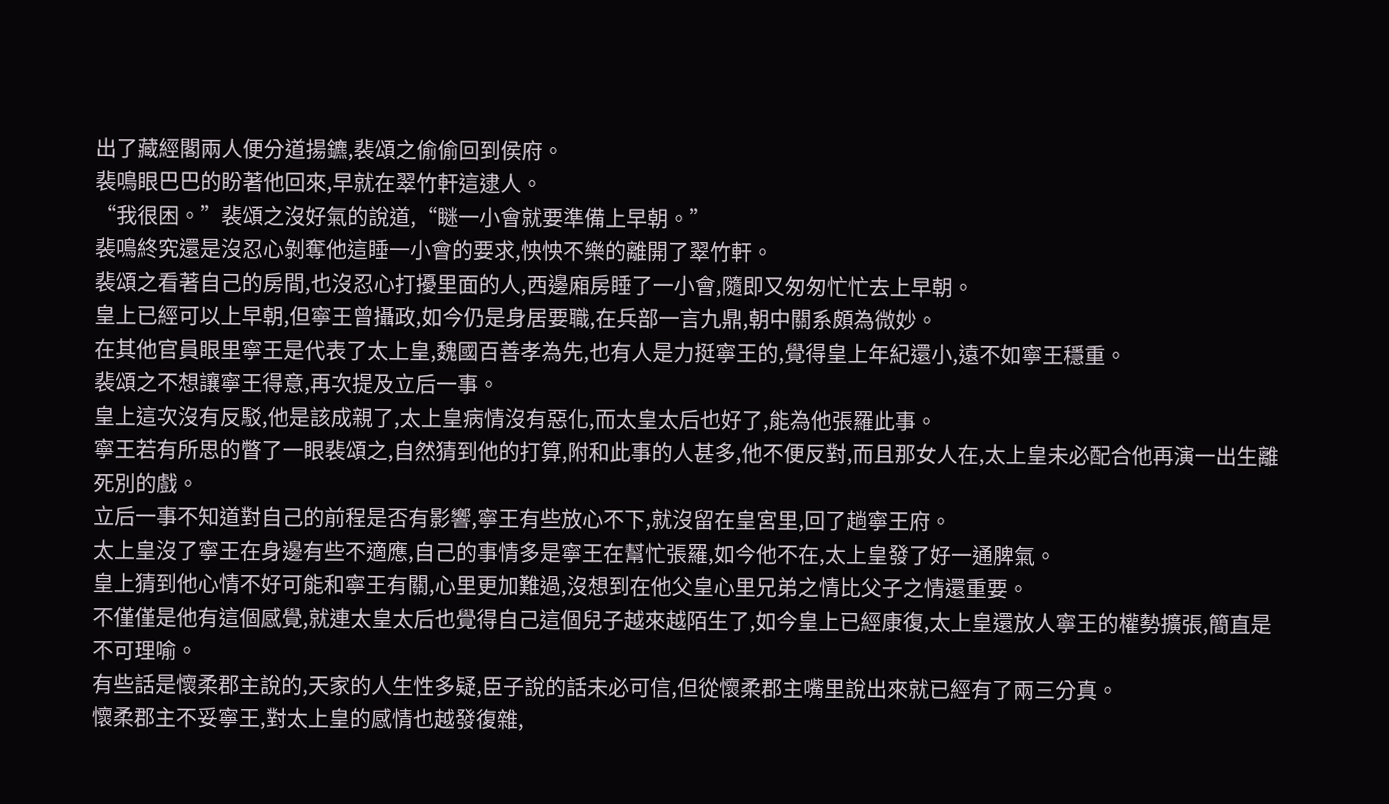出了藏經閣兩人便分道揚鑣,裴頌之偷偷回到侯府。
裴鳴眼巴巴的盼著他回來,早就在翠竹軒這逮人。
“我很困。”裴頌之沒好氣的說道,“瞇一小會就要準備上早朝。”
裴鳴終究還是沒忍心剝奪他這睡一小會的要求,怏怏不樂的離開了翠竹軒。
裴頌之看著自己的房間,也沒忍心打擾里面的人,西邊廂房睡了一小會,隨即又匆匆忙忙去上早朝。
皇上已經可以上早朝,但寧王曾攝政,如今仍是身居要職,在兵部一言九鼎,朝中關系頗為微妙。
在其他官員眼里寧王是代表了太上皇,魏國百善孝為先,也有人是力挺寧王的,覺得皇上年紀還小,遠不如寧王穩重。
裴頌之不想讓寧王得意,再次提及立后一事。
皇上這次沒有反駁,他是該成親了,太上皇病情沒有惡化,而太皇太后也好了,能為他張羅此事。
寧王若有所思的瞥了一眼裴頌之,自然猜到他的打算,附和此事的人甚多,他不便反對,而且那女人在,太上皇未必配合他再演一出生離死別的戲。
立后一事不知道對自己的前程是否有影響,寧王有些放心不下,就沒留在皇宮里,回了趟寧王府。
太上皇沒了寧王在身邊有些不適應,自己的事情多是寧王在幫忙張羅,如今他不在,太上皇發了好一通脾氣。
皇上猜到他心情不好可能和寧王有關,心里更加難過,沒想到在他父皇心里兄弟之情比父子之情還重要。
不僅僅是他有這個感覺,就連太皇太后也覺得自己這個兒子越來越陌生了,如今皇上已經康復,太上皇還放人寧王的權勢擴張,簡直是不可理喻。
有些話是懷柔郡主說的,天家的人生性多疑,臣子說的話未必可信,但從懷柔郡主嘴里說出來就已經有了兩三分真。
懷柔郡主不妥寧王,對太上皇的感情也越發復雜,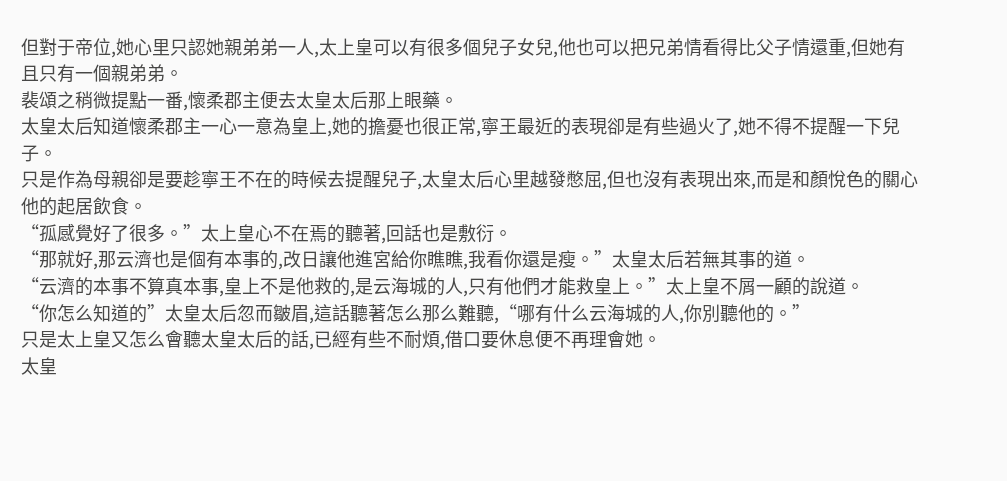但對于帝位,她心里只認她親弟弟一人,太上皇可以有很多個兒子女兒,他也可以把兄弟情看得比父子情還重,但她有且只有一個親弟弟。
裴頌之稍微提點一番,懷柔郡主便去太皇太后那上眼藥。
太皇太后知道懷柔郡主一心一意為皇上,她的擔憂也很正常,寧王最近的表現卻是有些過火了,她不得不提醒一下兒子。
只是作為母親卻是要趁寧王不在的時候去提醒兒子,太皇太后心里越發憋屈,但也沒有表現出來,而是和顏悅色的關心他的起居飲食。
“孤感覺好了很多。”太上皇心不在焉的聽著,回話也是敷衍。
“那就好,那云濟也是個有本事的,改日讓他進宮給你瞧瞧,我看你還是瘦。”太皇太后若無其事的道。
“云濟的本事不算真本事,皇上不是他救的,是云海城的人,只有他們才能救皇上。”太上皇不屑一顧的說道。
“你怎么知道的”太皇太后忽而皺眉,這話聽著怎么那么難聽,“哪有什么云海城的人,你別聽他的。”
只是太上皇又怎么會聽太皇太后的話,已經有些不耐煩,借口要休息便不再理會她。
太皇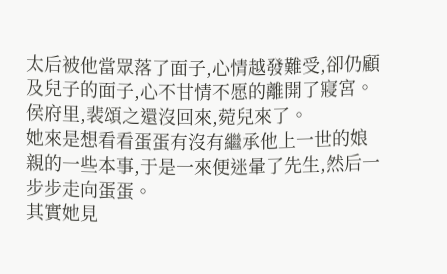太后被他當眾落了面子,心情越發難受,卻仍顧及兒子的面子,心不甘情不愿的離開了寢宮。
侯府里,裴頌之還沒回來,菀兒來了。
她來是想看看蛋蛋有沒有繼承他上一世的娘親的一些本事,于是一來便迷暈了先生,然后一步步走向蛋蛋。
其實她見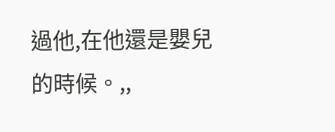過他,在他還是嬰兒的時候。,,